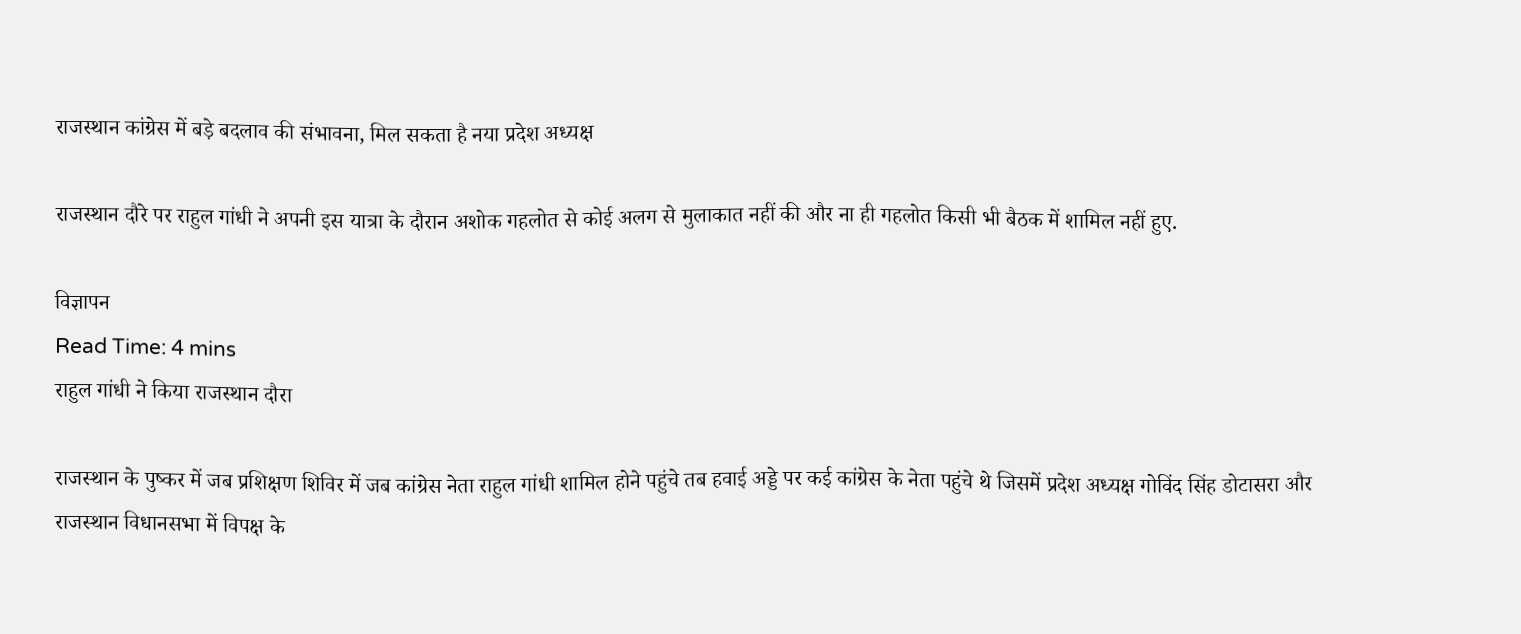राजस्थान कांग्रेस में बड़े बदलाव की संभावना, मिल सकता है नया प्रदेश अध्यक्ष

राजस्थान दौरे पर राहुल गांधी ने अपनी इस यात्रा के दौरान अशोक गहलोत से कोई अलग से मुलाकात नहीं की और ना ही गहलोत किसी भी बैठक में शामिल नहीं हुए.

विज्ञापन
Read Time: 4 mins
राहुल गांधी ने किया राजस्थान दौरा

राजस्थान के पुष्कर में जब प्रशिक्षण शिविर में जब कांग्रेस नेता राहुल गांधी शामिल होने पहुंचे तब हवाई अड्डे पर कई कांग्रेस के नेता पहुंचे थे जिसमें प्रदेश अध्यक्ष गोविंद सिंह डोटासरा और राजस्थान विधानसभा में विपक्ष के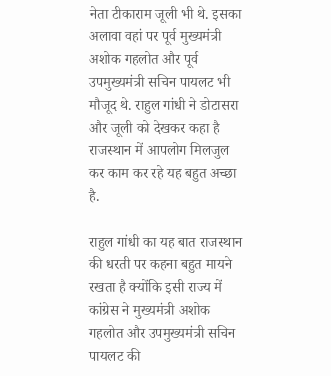नेता टीकाराम जूली भी थे. इसका अलावा वहां पर पूर्व मुख्यमंत्री अशोक गहलोत और पूर्व उपमुख्यमंत्री सचिन पायलट भी मौजूद थे. राहुल गांधी ने डोटासरा और जूली को देखकर कहा है राजस्थान में आपलोग मिलजुल कर काम कर रहे यह बहुत अच्छा है.

राहुल गांधी का यह बात राजस्थान की धरती पर कहना बहुत मायने रखता है क्योंकि इसी राज्य में कांग्रेस ने मुख्यमंत्री अशोक गहलोत और उपमुख्यमंत्री सचिन पायलट की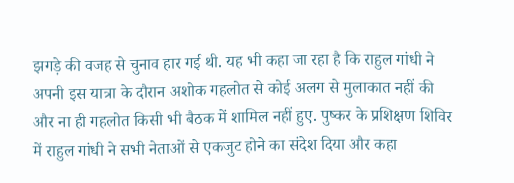झगड़े की वजह से चुनाव हार गई थी. यह भी कहा जा रहा है कि राहुल गांधी ने अपनी इस यात्रा के दौरान अशोक गहलोत से कोई अलग से मुलाकात नहीं की और ना ही गहलोत किसी भी बैठक में शामिल नहीं हुए. पुष्कर के प्रशिक्षण शिविर में राहुल गांधी ने सभी नेताओं से एकजुट होने का संदेश दिया और कहा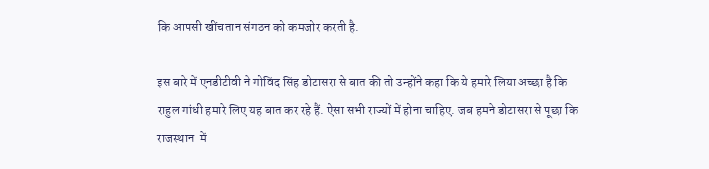कि आपसी खींचतान संगठन को कमजोर करती है.

इस बारे में एनडीटीवी ने गोविंद सिंह डोटासरा से बात की तो उन्होंने कहा कि ये हमारे लिया अच्छा है कि राहुल गांधी हमारे लिए यह बात कर रहे हैं. ऐसा सभी राज्यों में होना चाहिए. जब हमने डोटासरा से पूछा कि राजस्थान  में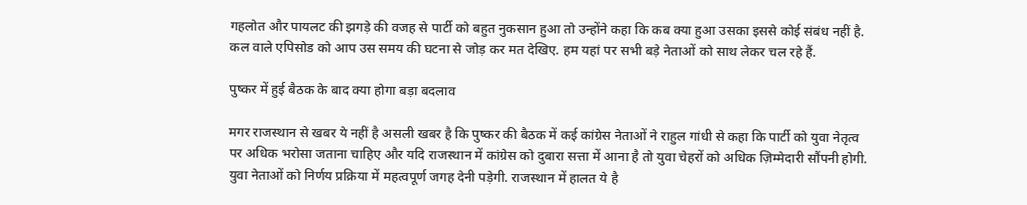गहलोत और पायलट की झगड़े की वजह से पार्टी को बहुत नुकसान हुआ तो उन्होंने कहा कि कब क्या हुआ उसका इससे कोई संबंध नहीं है. कल वाले एपिसोड को आप उस समय की घटना से जोड़ कर मत देखिए. हम यहां पर सभी बड़े नेताओं को साथ लेकर चल रहे हैं.

पुष्कर में हुई बैठक के बाद क्या होगा बड़ा बदलाव

मगर राजस्थान से खबर ये नहीं है असली खबर है कि पुष्कर की बैठक में कई कांग्रेस नेताओं ने राहुल गांधी से कहा कि पार्टी को युवा नेतृत्व पर अधिक भरोसा जताना चाहिए और यदि राजस्थान में कांग्रेस को दुबारा सत्ता में आना है तो युवा चेहरों को अधिक ज़िम्मेदारी सौंपनी होगी. युवा नेताओं को निर्णय प्रक्रिया में महत्वपूर्ण जगह देनी पड़ेगी. राजस्थान में हालत ये है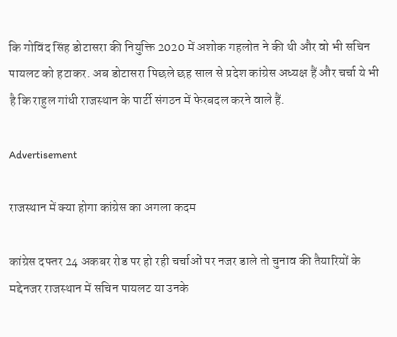कि गोविंद सिंह डोटासरा की नियुक्ति 2020 में अशोक गहलोत ने की थी और वो भी सचिन पायलट को हटाकर. अब डोटासरा पिछले छह साल से प्रदेश कांग्रेस अध्यक्ष हैं और चर्चा ये भी है कि राहुल गांधी राजस्थान के पार्टी संगठन में फेरबदल करने वाले हैं.

Advertisement

राजस्थान में क्या होगा कांग्रेस का अगला कदम

कांग्रेस दफ्तर 24 अकबर रोड पर हो रही चर्चाओं पर नजर डाले तो चुनाव की तैयारियों के मद्देनजर राजस्थान में सचिन पायलट या उनके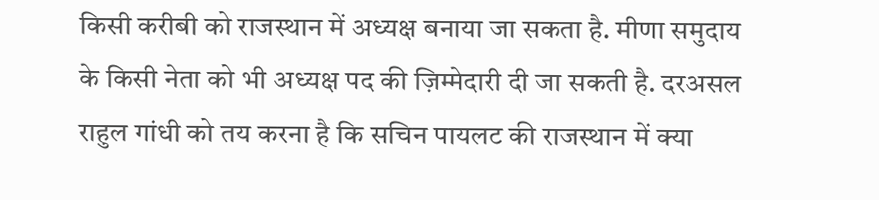किसी करीबी को राजस्थान में अध्यक्ष बनाया जा सकता है. मीणा समुदाय के किसी नेता को भी अध्यक्ष पद की ज़िम्मेदारी दी जा सकती है. दरअसल राहुल गांधी को तय करना है कि सचिन पायलट की राजस्थान में क्या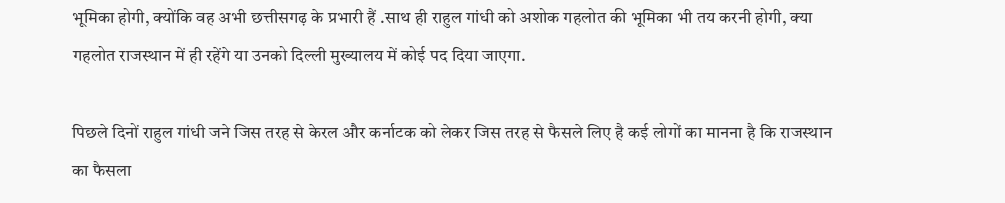भूमिका होगी, क्योंकि वह अभी छत्तीसगढ़ के प्रभारी हैं .साथ ही राहुल गांधी को अशोक गहलोत की भूमिका भी तय करनी होगी, क्या गहलोत राजस्थान में ही रहेंगे या उनको दिल्ली मुख्यालय में कोई पद दिया जाएगा.

पिछले दिनों राहुल गांधी जने जिस तरह से केरल और कर्नाटक को लेकर जिस तरह से फैसले लिए है कई लोगों का मानना है कि राजस्थान का फैसला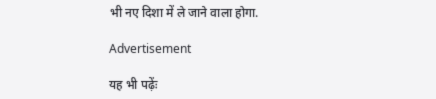भी नए दिशा में ले जाने वाला होगा.

Advertisement

यह भी पढ़ेंः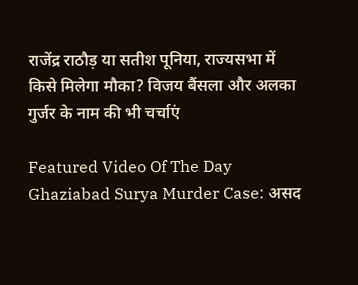राजेंद्र राठौड़ या सतीश पूनिया, राज्यसभा में किसे मिलेगा मौका? विजय बैंसला और अलका गुर्जर के नाम की भी चर्चाएं

Featured Video Of The Day
Ghaziabad Surya Murder Case: असद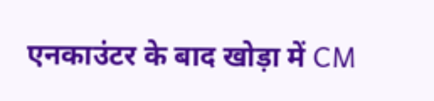एनकाउंटर के बाद खोड़ा में CM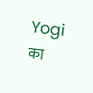Yogi का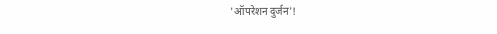'ऑपरेशन दुर्जन'!